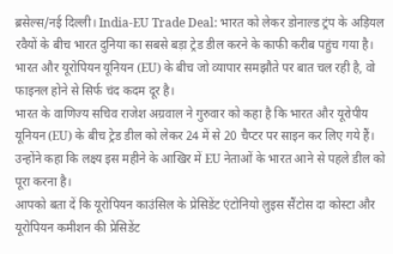ब्रसेल्स/नई दिल्ली। India-EU Trade Deal: भारत को लेकर डोनाल्ड ट्रंप के अड़ियल रवैयों के बीच भारत दुनिया का सबसे बड़ा ट्रेड डील करने के काफी करीब पहुंच गया है। भारत और यूरोपियन यूनियन (EU) के बीच जो व्यापार समझौते पर बात चल रही है, वो फाइनल होने से सिर्फ चंद कदम दूर है।
भारत के वाणिज्य सचिव राजेश अग्रवाल ने गुरुवार को कहा है कि भारत और यूरोपीय यूनियन (EU) के बीच ट्रेड डील को लेकर 24 में से 20 चैप्टर पर साइन कर लिए गये हैं। उन्होंने कहा कि लक्ष्य इस महीने के आखिर में EU नेताओं के भारत आने से पहले डील को पूरा करना है।
आपको बता दें कि यूरोपियन काउंसिल के प्रेसिडेंट एंटोनियो लुइस सैंटोस दा कोस्टा और यूरोपियन कमीशन की प्रेसिडेंट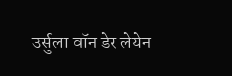उर्सुला वॉन डेर लेयेन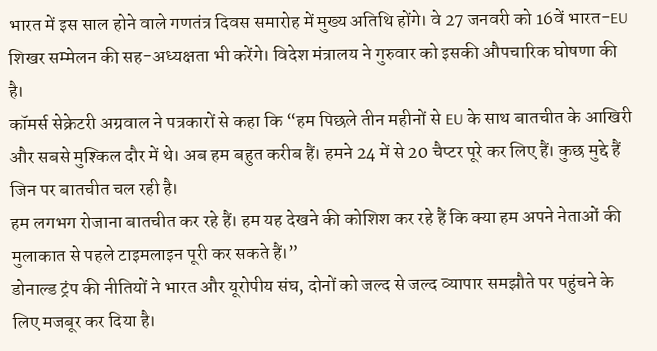भारत में इस साल होने वाले गणतंत्र दिवस समारोह में मुख्य अतिथि होंगे। वे 27 जनवरी को 16वें भारत-EU शिखर सम्मेलन की सह-अध्यक्षता भी करेंगे। विदेश मंत्रालय ने गुरुवार को इसकी औपचारिक घोषणा की है।
कॉमर्स सेक्रेटरी अग्रवाल ने पत्रकारों से कहा कि “हम पिछले तीन महीनों से EU के साथ बातचीत के आखिरी और सबसे मुश्किल दौर में थे। अब हम बहुत करीब हैं। हमने 24 में से 20 चैप्टर पूरे कर लिए हैं। कुछ मुद्दे हैं जिन पर बातचीत चल रही है।
हम लगभग रोजाना बातचीत कर रहे हैं। हम यह देखने की कोशिश कर रहे हैं कि क्या हम अपने नेताओं की मुलाकात से पहले टाइमलाइन पूरी कर सकते हैं।”
डोनाल्ड ट्रंप की नीतियों ने भारत और यूरोपीय संघ, दोनों को जल्द से जल्द व्यापार समझौते पर पहुंचने के लिए मजबूर कर दिया है।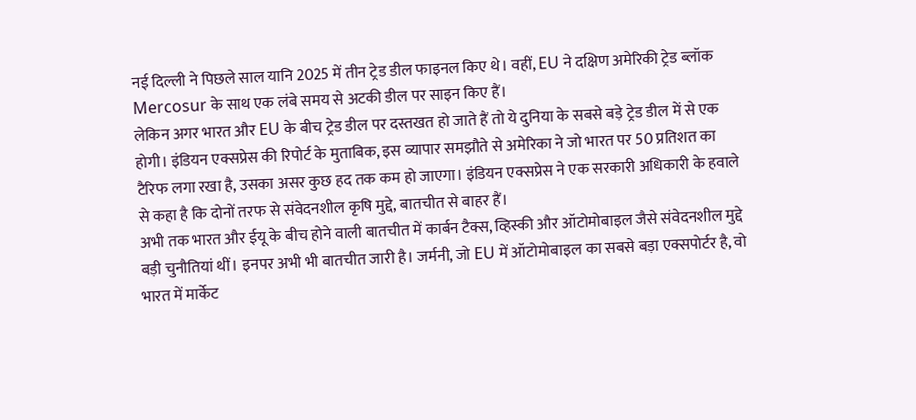नई दिल्ली ने पिछले साल यानि 2025 में तीन ट्रेड डील फाइनल किए थे। वहीं, EU ने दक्षिण अमेरिकी ट्रेड ब्लॉक Mercosur के साथ एक लंबे समय से अटकी डील पर साइन किए हैं।
लेकिन अगर भारत और EU के बीच ट्रेड डील पर दस्तखत हो जाते हैं तो ये दुनिया के सबसे बड़े ट्रेड डील में से एक होगी। इंडियन एक्सप्रेस की रिपोर्ट के मुताबिक, इस व्यापार समझौते से अमेरिका ने जो भारत पर 50 प्रतिशत का टैरिफ लगा रखा है, उसका असर कुछ हद तक कम हो जाएगा। इंडियन एक्सप्रेस ने एक सरकारी अधिकारी के हवाले से कहा है कि दोनों तरफ से संवेदनशील कृषि मुद्दे, बातचीत से बाहर हैं।
अभी तक भारत और ईयू के बीच होने वाली बातचीत में कार्बन टैक्स, व्हिस्की और ऑटोमोबाइल जैसे संवेदनशील मुद्दे बड़ी चुनौतियां थीं। इनपर अभी भी बातचीत जारी है। जर्मनी, जो EU में ऑटोमोबाइल का सबसे बड़ा एक्सपोर्टर है, वो भारत में मार्केट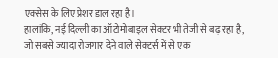एक्सेस के लिए प्रेशर डाल रहा है।
हालांकि, नई दिल्ली का ऑटोमोबाइल सेक्टर भी तेजी से बढ़ रहा है, जो सबसे ज्यादा रोजगार देने वाले सेक्टर्स में से एक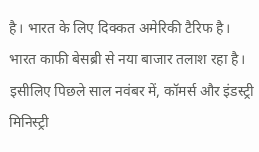है। भारत के लिए दिक्कत अमेरिकी टैरिफ है।
भारत काफी बेसब्री से नया बाजार तलाश रहा है। इसीलिए पिछले साल नवंबर में, कॉमर्स और इंडस्ट्री मिनिस्ट्री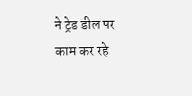ने ट्रेड डील पर काम कर रहे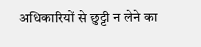अधिकारियों से छुट्टी न लेने का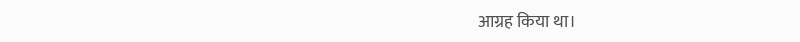आग्रह किया था।